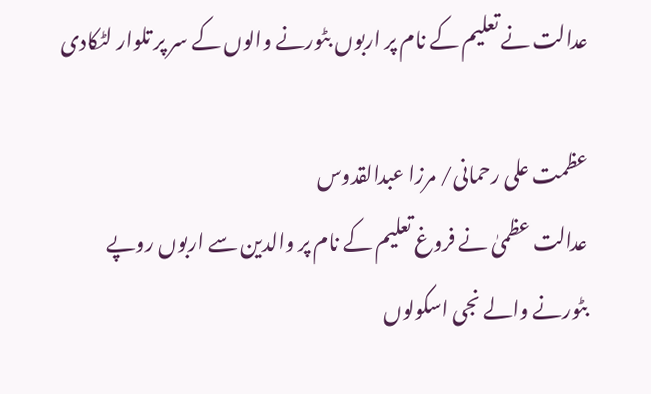عدالت نے تعلیم کے نام پر اربوں بٹورنے والوں کے سر پر تلوار لٹکادی

عظمت علی رحمانی/ مرزا عبدالقدوس
عدالت عظمیٰ نے فروغ تعلیم کے نام پر والدین سے اربوں روپے بٹورنے والے نجی اسکولوں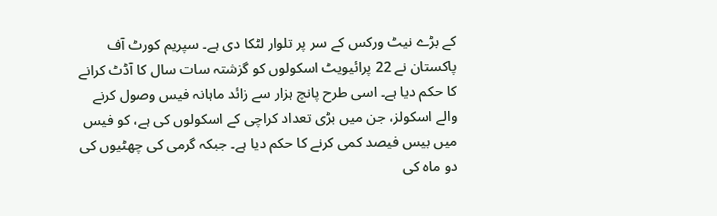کے بڑے نیٹ ورکس کے سر پر تلوار لٹکا دی ہے۔ سپریم کورٹ آف پاکستان نے 22 پرائیویٹ اسکولوں کو گزشتہ سات سال کا آڈٹ کرانے کا حکم دیا ہے۔ اسی طرح پانچ ہزار سے زائد ماہانہ فیس وصول کرنے والے اسکولز، جن میں بڑی تعداد کراچی کے اسکولوں کی ہے، کو فیس میں بیس فیصد کمی کرنے کا حکم دیا ہے۔ جبکہ گرمی کی چھٹیوں کی دو ماہ کی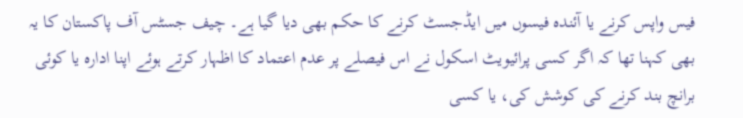فیس واپس کرنے یا آئندہ فیسوں میں ایڈجسٹ کرنے کا حکم بھی دیا گیا ہے۔ چیف جسٹس آف پاکستان کا یہ بھی کہنا تھا کہ اگر کسی پرائیویٹ اسکول نے اس فیصلے پر عدم اعتماد کا اظہار کرتے ہوئے اپنا ادارہ یا کوئی برانچ بند کرنے کی کوشش کی، یا کسی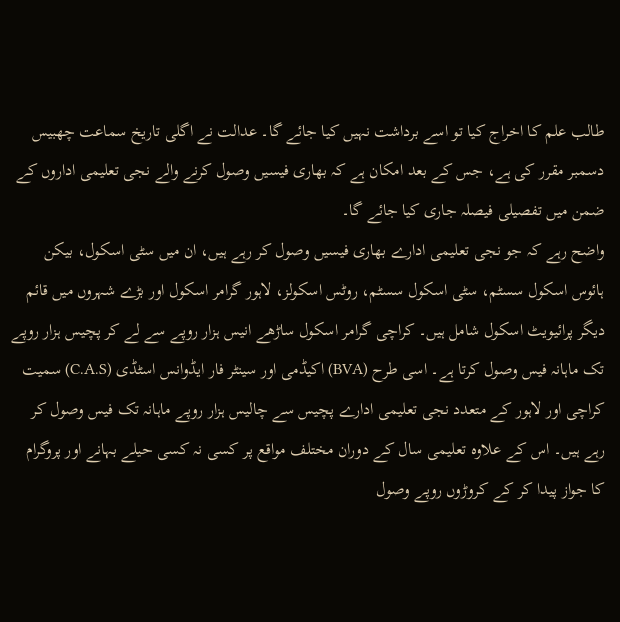طالب علم کا اخراج کیا تو اسے برداشت نہیں کیا جائے گا۔ عدالت نے اگلی تاریخ سماعت چھبیس دسمبر مقرر کی ہے، جس کے بعد امکان ہے کہ بھاری فیسیں وصول کرنے والے نجی تعلیمی اداروں کے ضمن میں تفصیلی فیصلہ جاری کیا جائے گا۔
واضح رہے کہ جو نجی تعلیمی ادارے بھاری فیسیں وصول کر رہے ہیں، ان میں سٹی اسکول، بیکن ہائوس اسکول سسٹم، سٹی اسکول سسٹم، روٹس اسکولز، لاہور گرامر اسکول اور بڑے شہروں میں قائم دیگر پرائیویٹ اسکول شامل ہیں۔ کراچی گرامر اسکول ساڑھے انیس ہزار روپے سے لے کر پچیس ہزار روپے تک ماہانہ فیس وصول کرتا ہے۔ اسی طرح (BVA) اکیڈمی اور سینٹر فار ایڈوانس اسٹڈی (C.A.S) سمیت کراچی اور لاہور کے متعدد نجی تعلیمی ادارے پچیس سے چالیس ہزار روپے ماہانہ تک فیس وصول کر رہے ہیں۔ اس کے علاوہ تعلیمی سال کے دوران مختلف مواقع پر کسی نہ کسی حیلے بہانے اور پروگرام کا جواز پیدا کر کے کروڑوں روپے وصول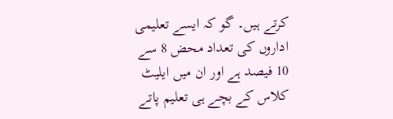کرتے ہیں۔ گو کہ ایسے تعلیمی اداروں کی تعداد محض 8 سے 10 فیصد ہے اور ان میں ایلیٹ کلاس کے بچے ہی تعلیم پاتے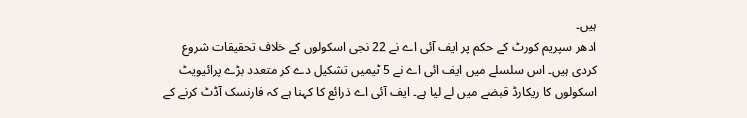ہیں۔
ادھر سپریم کورٹ کے حکم پر ایف آئی اے نے 22 نجی اسکولوں کے خلاف تحقیقات شروع کردی ہیں۔ اس سلسلے میں ایف ائی اے نے 5 ٹیمیں تشکیل دے کر متعدد بڑے پرائیویٹ اسکولوں کا ریکارڈ قبضے میں لے لیا ہے۔ ایف آئی اے ذرائع کا کہنا ہے کہ فارنسک آڈٹ کرنے کے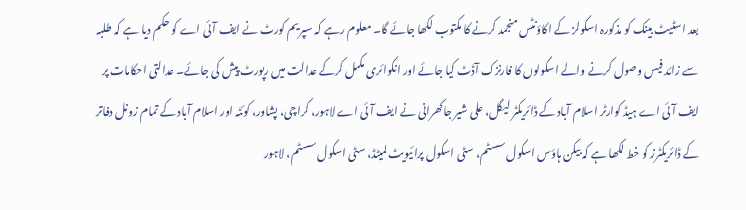بعد اسٹیٹ بینک کو مذکورہ اسکولز کے اکاؤنٹس منجمد کرنے کا مکتوب لکھا جائے گا۔ معلوم رہے کہ سپریم کورٹ نے ایف آئی اے کو حکم دیا ہے کہ طلبہ سے زائد فیس وصول کرنے والے اسکولوں کا فارنزک آڈٹ کیا جائے اور انکوائری مکمل کرکے عدالت میں رپورٹ پیش کی جائے۔ عدالتی احکامات پر ایف آئی اے ہیڈ کوارٹر اسلام آباد کے ڈائریکٹر لیگل، علی شیر جاکھرانی نے ایف آئی اے لاہور، کراچی، پشاور، کوئٹہ اور اسلام آباد کے تمام زونل دفاتر کے ڈائریکٹرز کو خط لکھا ہے کہ بیکن ہاؤس اسکول سسٹم، سٹی اسکول پرائیویٹ لمیٹڈ، سٹی اسکول سسٹم، لاہور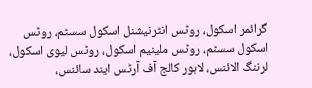گرائمر اسکول، روٹس انٹرنیشنل اسکول سسٹم، روٹس اسکول سسٹم، روٹس ملینیم اسکول، روٹس لیوی اسکول، لرننگ الائنس، لاہور کالج آف آرٹس ایند سائنس،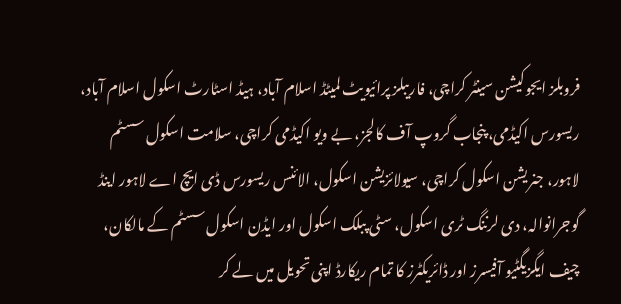فروبلز ایجوکیشن سینٹر کراچی، فاریبلز پرائیویٹ لمیٹڈ اسلام آباد، ہیڈ اسٹارٹ اسکول اسلام آباد، ریسورس اکیڈمی، پنجاب گروپ آف کالجز، بے ویو اکیڈمی کراچی، سلامت اسکول سسٹم لاہور، جنریشن اسکول کراچی، سیولائزیشن اسکول، الائنس ریسورس ڈی ایچ اے لاہور اینڈ گوجرانوالہ، دی لرننگ ٹری اسکول، سٹی پبلک اسکول اور ایڈن اسکول سسٹم کے مالکان، چیف ایگزیگٹیو آفیسرز اور ڈائریکٹرز کا تمام ریکارڈ اپنی تحویل میں لے کر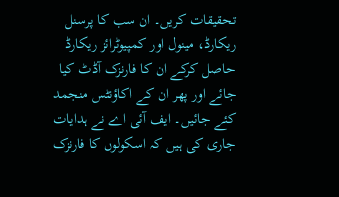تحقیقات کریں۔ ان سب کا پرسنل ریکارڈ، مینول اور کمپیوٹرائز ریکارڈ حاصل کرکے ان کا فارنزک آڈٹ کیا جائے اور پھر ان کے اکاؤنٹس منجمد کئے جائیں۔ ایف آئی اے نے ہدایات جاری کی ہیں کہ اسکولوں کا فارنزک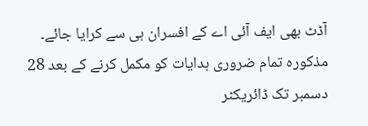آڈٹ بھی ایف آئی اے کے افسران ہی سے کرایا جائے۔ مذکورہ تمام ضروری ہدایات کو مکمل کرنے کے بعد 28 دسمبر تک ڈائریکٹر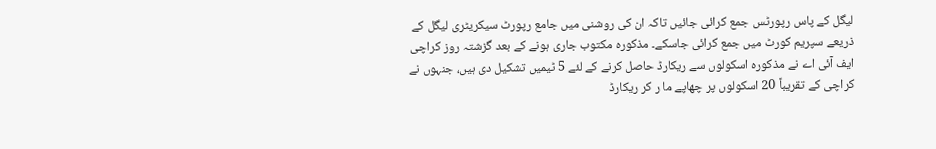لیگل کے پاس رپورٹس جمع کرائی جائیں تاکہ ان کی روشنی میں جامع رپورٹ سیکریٹری لیگل کے ذریعے سپریم کورٹ میں جمع کرائی جاسکے۔ مذکورہ مکتوب جاری ہونے کے بعد گزشتہ روز کراچی ایف آئی اے نے مذکورہ اسکولوں سے ریکارڈ حاصل کرنے کے لئے 5 ٹیمیں تشکیل دی ہیں، جنہوں نے کراچی کے تقریباً 20 اسکولوں پر چھاپے ما ر کر ریکارڈ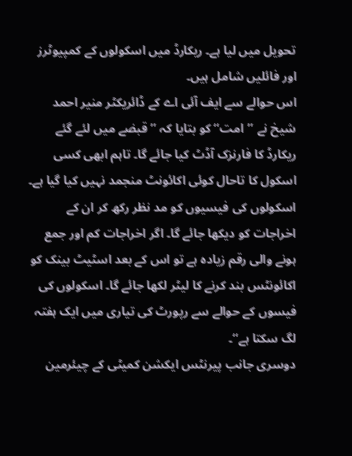تحویل میں لیا ہے۔ ریکارڈ میں اسکولوں کے کمپیوٹرز اور فائلیں شامل ہیں۔
اس حوالے سے ایف آئی اے کے ڈائریکٹر منیر احمد شیخ نے ’’امت‘‘ کو بتایا کہ ’’قبضے میں لئے گئے ریکارڈ کا فارنزک آڈٹ کیا جائے گا۔ تاہم ابھی کسی اسکول کا تاحال کوئی اکائونٹ منجمد نہیں کیا گیا ہے۔ اسکولوں کی فیسیوں کو مد نظر رکھ کر ان کے اخراجات کو دیکھا جائے گا۔ اگر اخراجات کم اور جمع ہونے والی رقم زیادہ ہے تو اس کے بعد اسٹیٹ بینک کو اکائونٹس بند کرنے کا لیٹر لکھا جائے گا۔ اسکولوں کی فیسوں کے حوالے سے رپورٹ کی تیاری میں ایک ہفتہ لگ سکتا ہے‘‘۔
دوسری جانب پیرنٹس ایکشن کمیٹی کے چیئرمین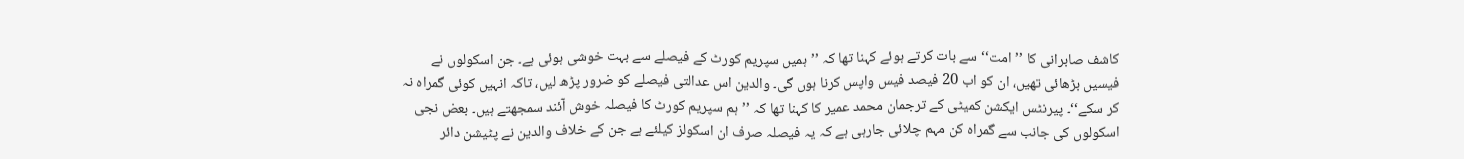کاشف صابرانی کا ’’امت‘‘ سے بات کرتے ہوئے کہنا تھا کہ ’’ہمیں سپریم کورٹ کے فیصلے سے بہت خوشی ہوئی ہے۔ جن اسکولوں نے فیسیں بڑھائی تھیں، ان کو اب 20 فیصد فیس واپس کرنا ہوں گی۔ والدین اس عدالتی فیصلے کو ضرور پڑھ لیں، تاکہ انہیں کوئی گمراہ نہ کر سکے‘‘۔ پیرنٹس ایکشن کمیٹی کے ترجمان محمد عمیر کا کہنا تھا کہ ’’ہم سپریم کورٹ کا فیصلہ خوش آئند سمجھتے ہیں۔ بعض نجی اسکولوں کی جانب سے گمراہ کن مہم چلائی جارہی ہے کہ یہ فیصلہ صرف ان اسکولز کیلئے ہے جن کے خلاف والدین نے پٹیشن دائر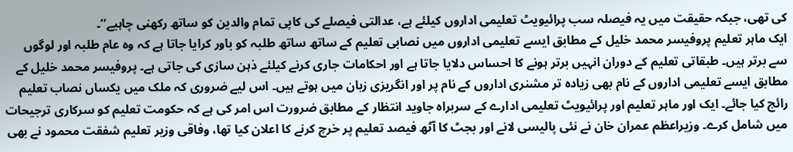کی تھی، جبکہ حقیقت میں یہ فیصلہ سب پرائیویٹ تعلیمی اداروں کیلئے ہے، عدالتی فیصلے کی کاپی تمام والدین کو ساتھ رکھنی چاہیے‘‘۔
ایک ماہر تعلیم پروفیسر محمد خلیل کے مطابق ایسے تعلیمی اداروں میں نصابی تعلیم کے ساتھ ساتھ طلبہ کو باور کرایا جاتا ہے کہ وہ عام طلبہ اور لوگوں سے برتر ہیں۔ طبقاتی تعلیم کے دوران انہیں برتر ہونے کا احساس دلایا جاتا ہے اور احکامات جاری کرنے کیلئے ذہن سازی کی جاتی ہے۔ پروفیسر محمد خلیل کے مطابق ایسے تعلیمی اداروں کے نام بھی زیادہ تر مشنری اداروں کے نام پر اور انگریزی زبان میں ہوتے ہیں۔ اس لیے ضروری کہ ملک میں یکساں نصاب تعلیم رائج کیا جائے۔ ایک اور ماہر تعلیم اور پرائیویٹ تعلیمی ادارے کے سربراہ جاوید انتظار کے مطابق ضرورت اس امر کی ہے کہ حکومت تعلیم کو سرکاری ترجیحات میں شامل کرے۔ وزیراعظم عمران خان نے نئی پالیسی لانے اور بجٹ کا آٹھ فیصد تعلیم پر خرچ کرنے کا اعلان کیا تھا، وفاقی وزیر تعلیم شفقت محمود نے بھی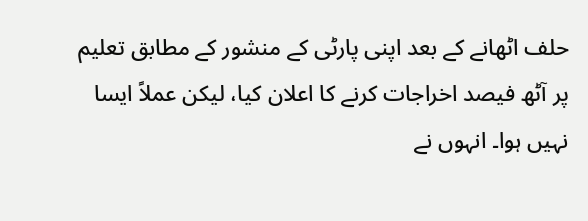حلف اٹھانے کے بعد اپنی پارٹی کے منشور کے مطابق تعلیم پر آٹھ فیصد اخراجات کرنے کا اعلان کیا، لیکن عملاً ایسا نہیں ہوا۔ انہوں نے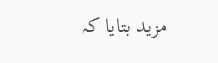مزید بتایا کہ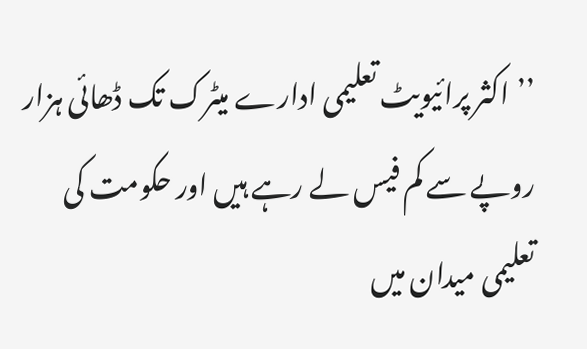’’اکثر پرائیویٹ تعلیمی ادارے میٹرک تک ڈھائی ہزار روپے سے کم فیس لے رہے ہیں اور حکومت کی تعلیمی میدان میں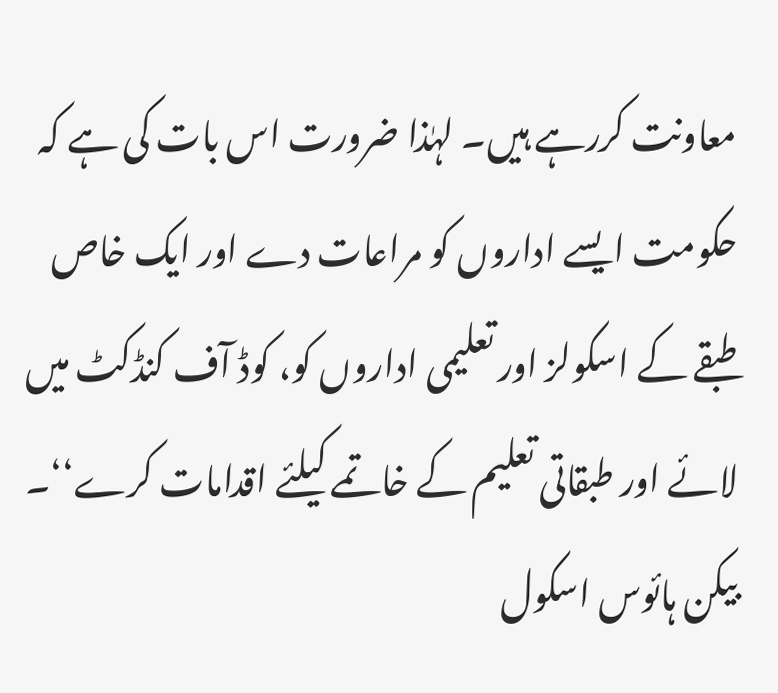معاونت کررہے ہیں۔ لہٰذا ضرورت اس بات کی ہے کہ حکومت ایسے اداروں کو مراعات دے اور ایک خاص طبقے کے اسکولز اور تعلیمی اداروں کو، کوڈ آف کنڈکٹ میں لائے اور طبقاتی تعلیم کے خاتمے کیلئے اقدامات کرے‘‘۔
بیکن ہائوس اسکول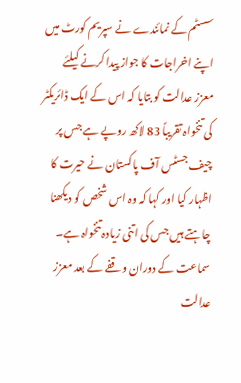سسٹم کے نمائندے نے سپریم کورٹ میں اپنے اخراجات کا جواز پیدا کرنے کیلئے معزز عدالت کو بتایا کہ اس کے ایک ڈائریکٹر کی تنخواہ تقریباً 83 لاکھ روپے ہے جس پر چیف جسٹس آف پاکستان نے حیرت کا اظہار کیا اور کہا کہ وہ اس شخص کو دیکھنا چاہتے ہیں جس کی اتنی زیادہ تنخواہ ہے۔ سماعت کے دوران وقفے کے بعد معزز عدالت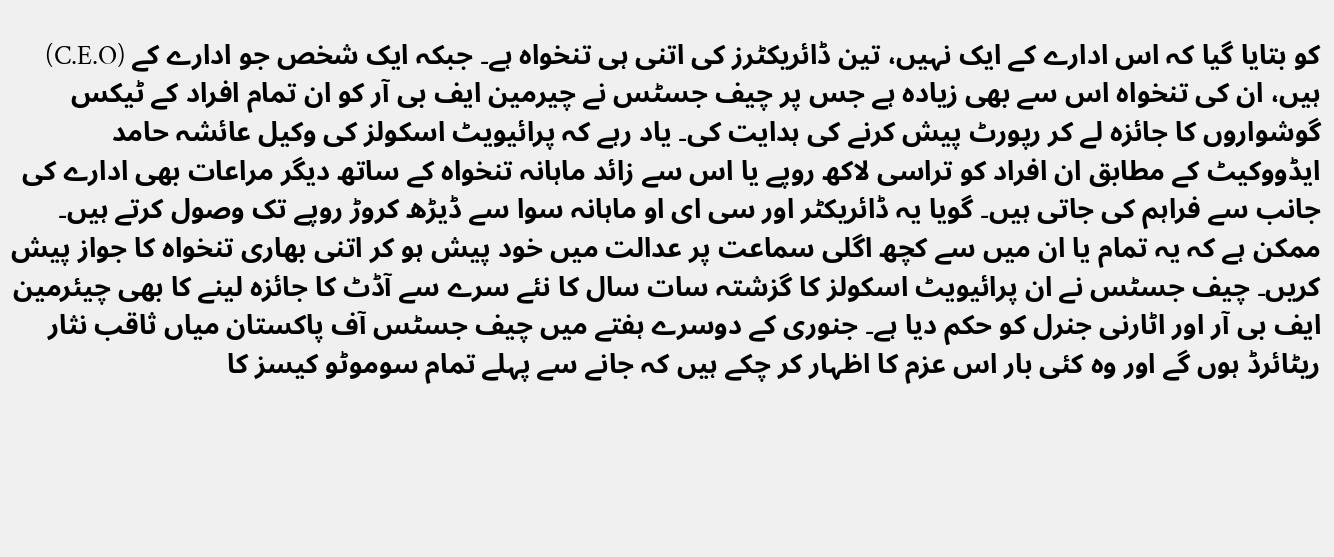کو بتایا گیا کہ اس ادارے کے ایک نہیں، تین ڈائریکٹرز کی اتنی ہی تنخواہ ہے۔ جبکہ ایک شخص جو ادارے کے (C.E.O) ہیں، ان کی تنخواہ اس سے بھی زیادہ ہے جس پر چیف جسٹس نے چیرمین ایف بی آر کو ان تمام افراد کے ٹیکس گوشواروں کا جائزہ لے کر رپورٹ پیش کرنے کی ہدایت کی۔ یاد رہے کہ پرائیویٹ اسکولز کی وکیل عائشہ حامد ایڈووکیٹ کے مطابق ان افراد کو تراسی لاکھ روپے یا اس سے زائد ماہانہ تنخواہ کے ساتھ دیگر مراعات بھی ادارے کی جانب سے فراہم کی جاتی ہیں۔ گویا یہ ڈائریکٹر اور سی ای او ماہانہ سوا سے ڈیڑھ کروڑ روپے تک وصول کرتے ہیں۔ ممکن ہے کہ یہ تمام یا ان میں سے کچھ اگلی سماعت پر عدالت میں خود پیش ہو کر اتنی بھاری تنخواہ کا جواز پیش کریں۔ چیف جسٹس نے ان پرائیویٹ اسکولز کا گزشتہ سات سال کا نئے سرے سے آڈٹ کا جائزہ لینے کا بھی چیئرمین ایف بی آر اور اٹارنی جنرل کو حکم دیا ہے۔ جنوری کے دوسرے ہفتے میں چیف جسٹس آف پاکستان میاں ثاقب نثار ریٹائرڈ ہوں گے اور وہ کئی بار اس عزم کا اظہار کر چکے ہیں کہ جانے سے پہلے تمام سوموٹو کیسز کا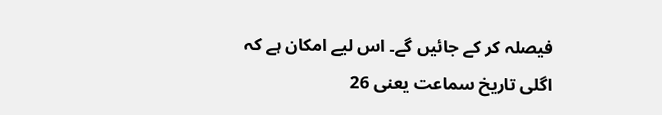فیصلہ کر کے جائیں گے۔ اس لیے امکان ہے کہ اگلی تاریخ سماعت یعنی 26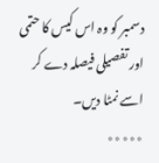دسمبر کو وہ اس کیس کا حتمی اور تفصیلی فیصلہ دے کر اسے نمٹا دیں۔
٭٭٭٭٭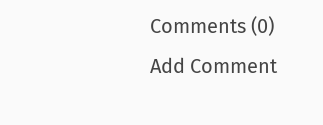Comments (0)
Add Comment